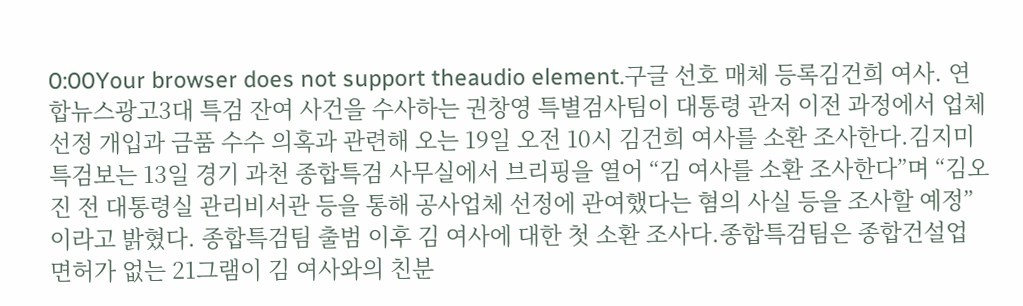0:00Your browser does not support theaudio element.구글 선호 매체 등록김건희 여사. 연합뉴스광고3대 특검 잔여 사건을 수사하는 권창영 특별검사팀이 대통령 관저 이전 과정에서 업체 선정 개입과 금품 수수 의혹과 관련해 오는 19일 오전 10시 김건희 여사를 소환 조사한다.김지미 특검보는 13일 경기 과천 종합특검 사무실에서 브리핑을 열어 “김 여사를 소환 조사한다”며 “김오진 전 대통령실 관리비서관 등을 통해 공사업체 선정에 관여했다는 혐의 사실 등을 조사할 예정”이라고 밝혔다. 종합특검팀 출범 이후 김 여사에 대한 첫 소환 조사다.종합특검팀은 종합건설업 면허가 없는 21그램이 김 여사와의 친분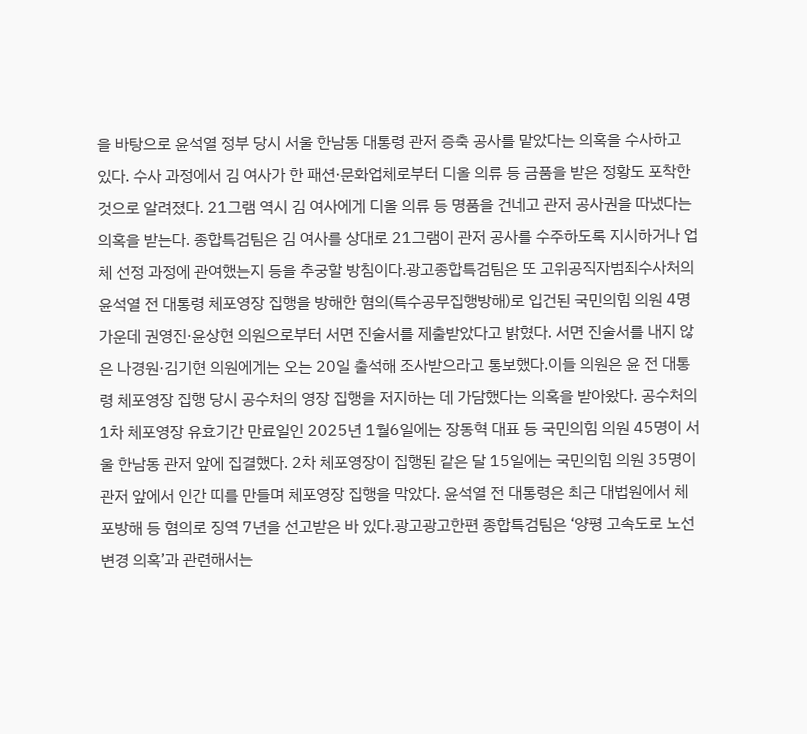을 바탕으로 윤석열 정부 당시 서울 한남동 대통령 관저 증축 공사를 맡았다는 의혹을 수사하고 있다. 수사 과정에서 김 여사가 한 패션·문화업체로부터 디올 의류 등 금품을 받은 정황도 포착한 것으로 알려졌다. 21그램 역시 김 여사에게 디올 의류 등 명품을 건네고 관저 공사권을 따냈다는 의혹을 받는다. 종합특검팀은 김 여사를 상대로 21그램이 관저 공사를 수주하도록 지시하거나 업체 선정 과정에 관여했는지 등을 추궁할 방침이다.광고종합특검팀은 또 고위공직자범죄수사처의 윤석열 전 대통령 체포영장 집행을 방해한 혐의(특수공무집행방해)로 입건된 국민의힘 의원 4명 가운데 권영진·윤상현 의원으로부터 서면 진술서를 제출받았다고 밝혔다. 서면 진술서를 내지 않은 나경원·김기현 의원에게는 오는 20일 출석해 조사받으라고 통보했다.이들 의원은 윤 전 대통령 체포영장 집행 당시 공수처의 영장 집행을 저지하는 데 가담했다는 의혹을 받아왔다. 공수처의 1차 체포영장 유효기간 만료일인 2025년 1월6일에는 장동혁 대표 등 국민의힘 의원 45명이 서울 한남동 관저 앞에 집결했다. 2차 체포영장이 집행된 같은 달 15일에는 국민의힘 의원 35명이 관저 앞에서 인간 띠를 만들며 체포영장 집행을 막았다. 윤석열 전 대통령은 최근 대법원에서 체포방해 등 혐의로 징역 7년을 선고받은 바 있다.광고광고한편 종합특검팀은 ‘양평 고속도로 노선 변경 의혹’과 관련해서는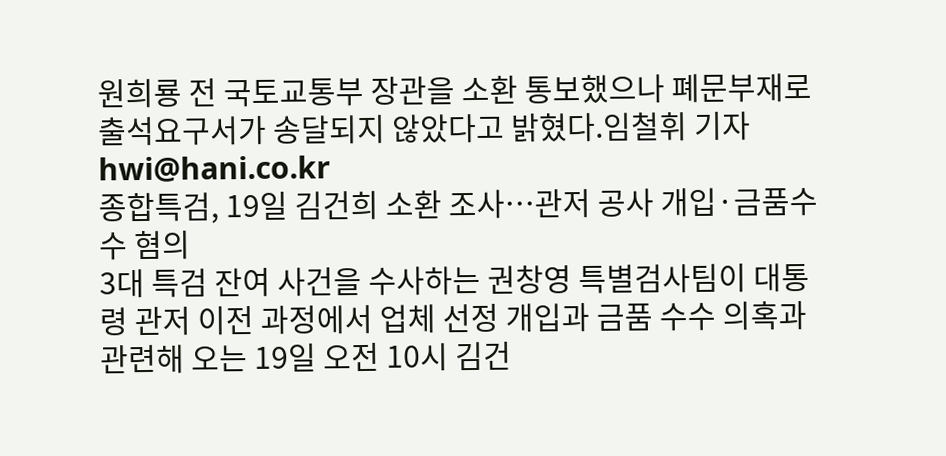원희룡 전 국토교통부 장관을 소환 통보했으나 폐문부재로 출석요구서가 송달되지 않았다고 밝혔다.임철휘 기자 hwi@hani.co.kr
종합특검, 19일 김건희 소환 조사…관저 공사 개입·금품수수 혐의
3대 특검 잔여 사건을 수사하는 권창영 특별검사팀이 대통령 관저 이전 과정에서 업체 선정 개입과 금품 수수 의혹과 관련해 오는 19일 오전 10시 김건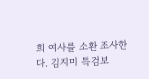희 여사를 소환 조사한다. 김지미 특검보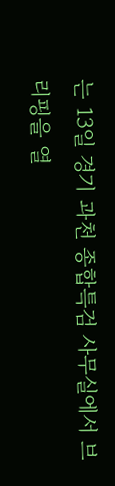는 13일 경기 과천 종합특검 사무실에서 브리핑을 열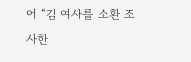어 “김 여사를 소환 조사한